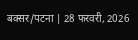बक्सर/पटना | 28 फरवरी, 2026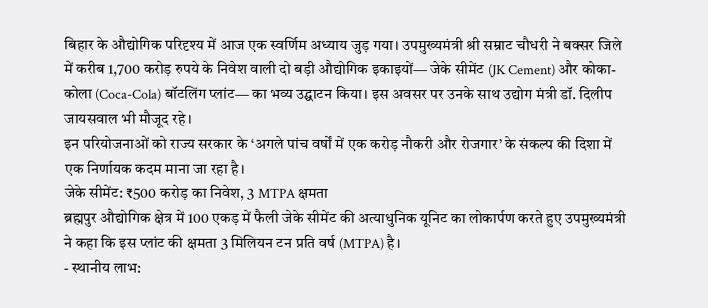बिहार के औद्योगिक परिदृश्य में आज एक स्वर्णिम अध्याय जुड़ गया। उपमुख्यमंत्री श्री सम्राट चौधरी ने बक्सर जिले में करीब 1,700 करोड़ रुपये के निवेश वाली दो बड़ी औद्योगिक इकाइयों— जेके सीमेंट (JK Cement) और कोका-कोला (Coca-Cola) बॉटलिंग प्लांट— का भव्य उद्घाटन किया। इस अवसर पर उनके साथ उद्योग मंत्री डॉ. दिलीप जायसवाल भी मौजूद रहे।
इन परियोजनाओं को राज्य सरकार के ‘अगले पांच वर्षों में एक करोड़ नौकरी और रोजगार’ के संकल्प की दिशा में एक निर्णायक कदम माना जा रहा है।
जेके सीमेंट: ₹500 करोड़ का निवेश, 3 MTPA क्षमता
ब्रह्मपुर औद्योगिक क्षेत्र में 100 एकड़ में फैली जेके सीमेंट की अत्याधुनिक यूनिट का लोकार्पण करते हुए उपमुख्यमंत्री ने कहा कि इस प्लांट की क्षमता 3 मिलियन टन प्रति वर्ष (MTPA) है।
- स्थानीय लाभ: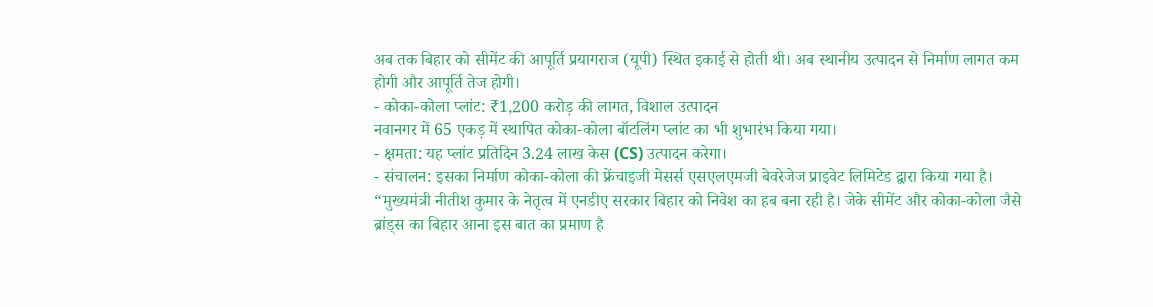अब तक बिहार को सीमेंट की आपूर्ति प्रयागराज (यूपी) स्थित इकाई से होती थी। अब स्थानीय उत्पादन से निर्माण लागत कम होगी और आपूर्ति तेज होगी।
- कोका-कोला प्लांट: ₹1,200 करोड़ की लागत, विशाल उत्पादन
नवानगर में 65 एकड़ में स्थापित कोका-कोला बॉटलिंग प्लांट का भी शुभारंभ किया गया।
- क्षमता: यह प्लांट प्रतिदिन 3.24 लाख केस (CS) उत्पादन करेगा।
- संचालन: इसका निर्माण कोका-कोला की फ्रेंचाइजी मेसर्स एसएलएमजी बेवरेजेज प्राइवेट लिमिटेड द्वारा किया गया है।
“मुख्यमंत्री नीतीश कुमार के नेतृत्व में एनडीए सरकार बिहार को निवेश का हब बना रही है। जेके सीमेंट और कोका-कोला जैसे ब्रांड्स का बिहार आना इस बात का प्रमाण है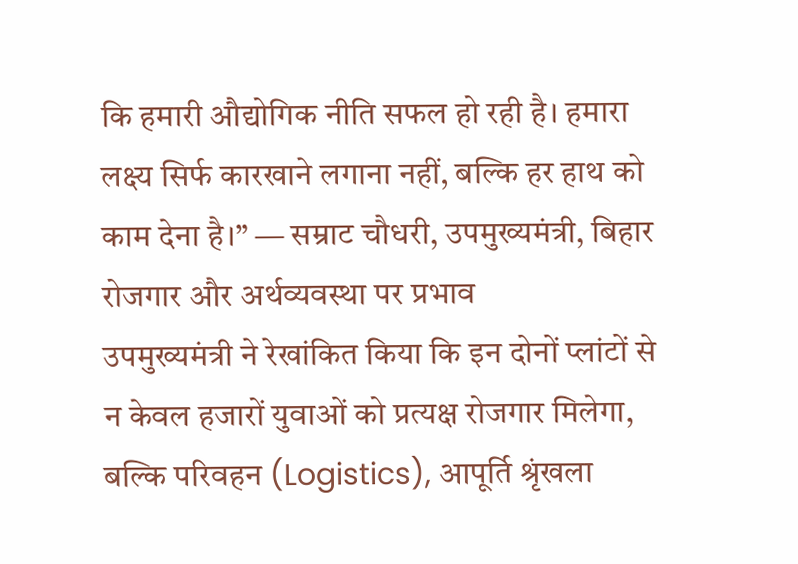कि हमारी औद्योगिक नीति सफल हो रही है। हमारा लक्ष्य सिर्फ कारखाने लगाना नहीं, बल्कि हर हाथ को काम देना है।” — सम्राट चौधरी, उपमुख्यमंत्री, बिहार
रोजगार और अर्थव्यवस्था पर प्रभाव
उपमुख्यमंत्री ने रेखांकित किया कि इन दोनों प्लांटों से न केवल हजारों युवाओं को प्रत्यक्ष रोजगार मिलेगा, बल्कि परिवहन (Logistics), आपूर्ति श्रृंखला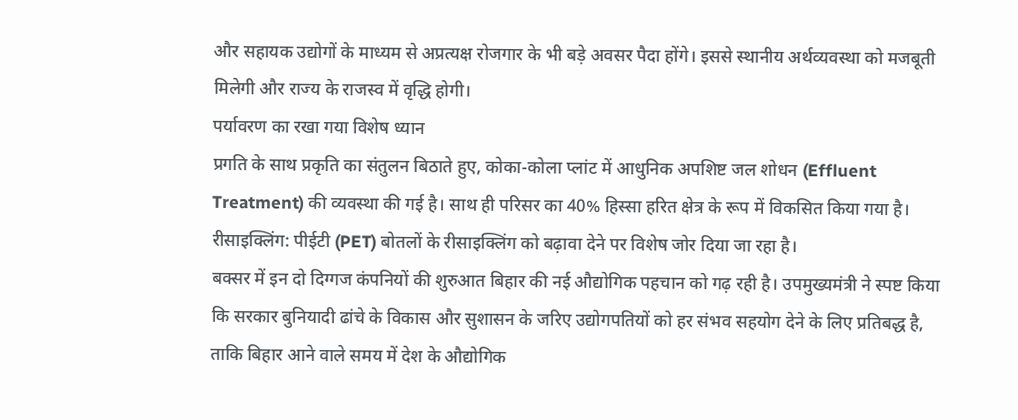और सहायक उद्योगों के माध्यम से अप्रत्यक्ष रोजगार के भी बड़े अवसर पैदा होंगे। इससे स्थानीय अर्थव्यवस्था को मजबूती मिलेगी और राज्य के राजस्व में वृद्धि होगी।
पर्यावरण का रखा गया विशेष ध्यान
प्रगति के साथ प्रकृति का संतुलन बिठाते हुए, कोका-कोला प्लांट में आधुनिक अपशिष्ट जल शोधन (Effluent Treatment) की व्यवस्था की गई है। साथ ही परिसर का 40% हिस्सा हरित क्षेत्र के रूप में विकसित किया गया है।
रीसाइक्लिंग: पीईटी (PET) बोतलों के रीसाइक्लिंग को बढ़ावा देने पर विशेष जोर दिया जा रहा है।
बक्सर में इन दो दिग्गज कंपनियों की शुरुआत बिहार की नई औद्योगिक पहचान को गढ़ रही है। उपमुख्यमंत्री ने स्पष्ट किया कि सरकार बुनियादी ढांचे के विकास और सुशासन के जरिए उद्योगपतियों को हर संभव सहयोग देने के लिए प्रतिबद्ध है, ताकि बिहार आने वाले समय में देश के औद्योगिक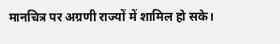मानचित्र पर अग्रणी राज्यों में शामिल हो सके।